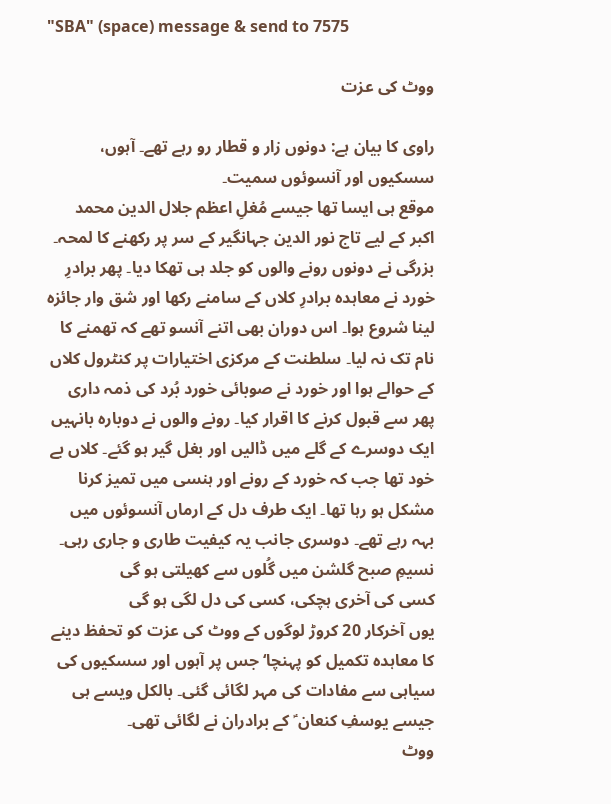"SBA" (space) message & send to 7575

ووٹ کی عزت

راوی کا بیان ہے: دونوں زار و قطار رو رہے تھے۔ آہوں، سسکیوں اور آنسوئوں سمیت۔
موقع ہی ایسا تھا جیسے مُغلِ اعظم جلال الدین محمد اکبر کے لیے تاج نور الدین جہانگیر کے سر پر رکھنے کا لمحہ۔ بزرگی نے دونوں رونے والوں کو جلد ہی تھکا دیا۔ پھر برادرِ خورد نے معاہدہ برادرِ کلاں کے سامنے رکھا اور شق وار جائزہ لینا شروع ہوا۔ اس دوران بھی اتنے آنسو تھے کہ تھمنے کا نام تک نہ لیا۔ سلطنت کے مرکزی اختیارات پر کنٹرول کلاں کے حوالے ہوا اور خورد نے صوبائی خورد بُرد کی ذمہ داری پھر سے قبول کرنے کا اقرار کیا۔ رونے والوں نے دوبارہ بانہیں ایک دوسرے کے گلے میں ڈالیں اور بغل گیر ہو گئے۔ کلاں بے خود تھا جب کہ خورد کے رونے اور ہنسی میں تمیز کرنا مشکل ہو رہا تھا۔ ایک طرف دل کے ارماں آنسوئوں میں بہہ رہے تھے۔ دوسری جانب یہ کیفیت طاری و جاری رہی۔
نسیمِ صبح گلشن میں گُلوں سے کھیلتی ہو گی
کسی کی آخری ہچکی، کسی کی دل لگی ہو گی
یوں آخرکار 20 کروڑ لوگوں کے ووٹ کی عزت کو تحفظ دینے کا معاہدہ تکمیل کو پہنچا‘ جس پر آہوں اور سسکیوں کی سیاہی سے مفادات کی مہر لگائی گئی۔ بالکل ویسے ہی جیسے یوسفِ کنعان ؑ کے برادران نے لگائی تھی۔
ووٹ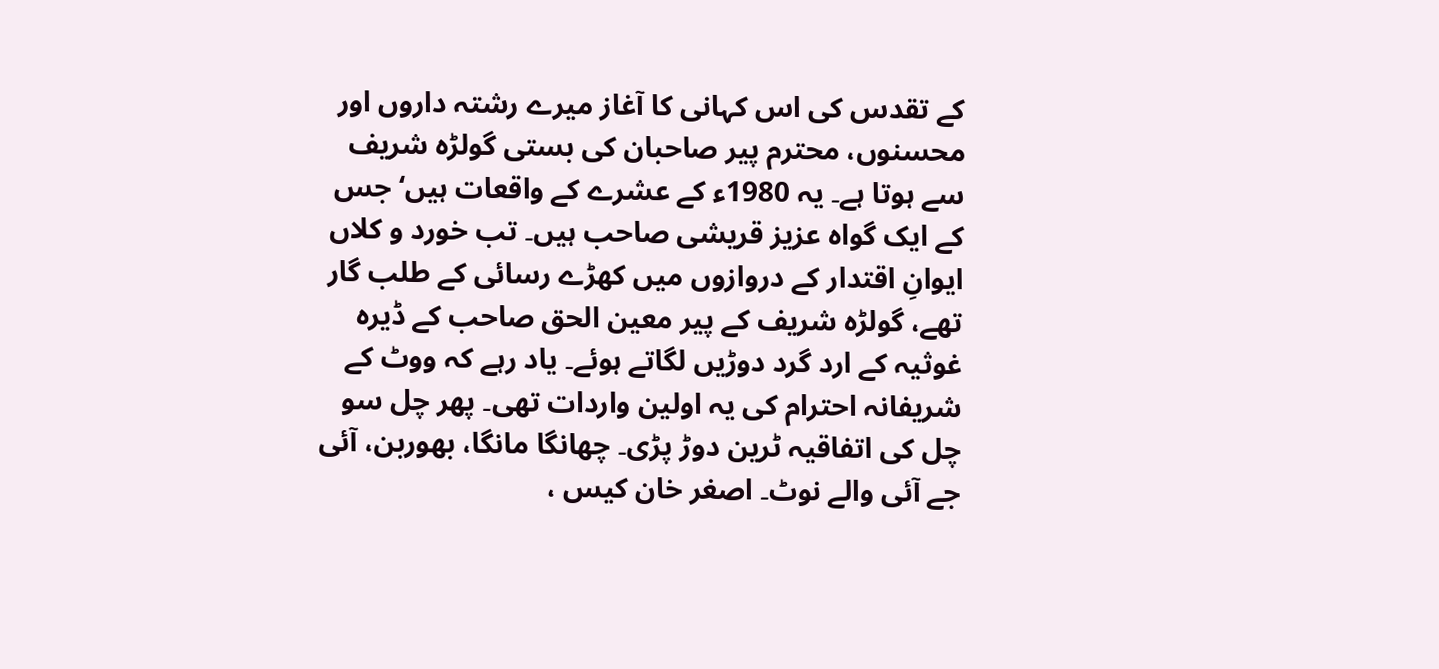کے تقدس کی اس کہانی کا آغاز میرے رشتہ داروں اور محسنوں، محترم پیر صاحبان کی بستی گولڑہ شریف سے ہوتا ہے۔ یہ 1980ء کے عشرے کے واقعات ہیں‘ جس کے ایک گواہ عزیز قریشی صاحب ہیں۔ تب خورد و کلاں ایوانِ اقتدار کے دروازوں میں کھڑے رسائی کے طلب گار تھے، گولڑہ شریف کے پیر معین الحق صاحب کے ڈیرہ غوثیہ کے ارد گرد دوڑیں لگاتے ہوئے۔ یاد رہے کہ ووٹ کے شریفانہ احترام کی یہ اولین واردات تھی۔ پھر چل سو چل کی اتفاقیہ ٹرین دوڑ پڑی۔ چھانگا مانگا، بھوربن، آئی جے آئی والے نوٹ۔ اصغر خان کیس ،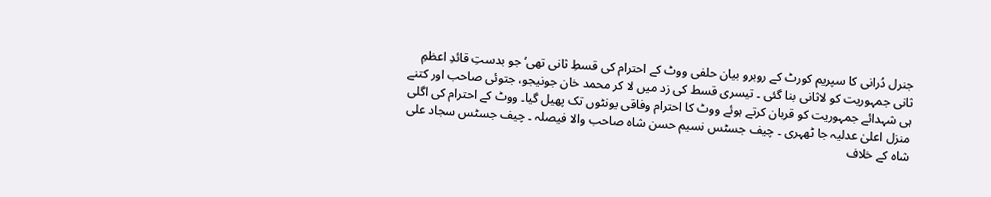جنرل دُرانی کا سپریم کورٹ کے روبرو بیان حلفی ووٹ کے احترام کی قسطِ ثانی تھی‘ جو بدستِ قائدِ اعظمِ ثانی جمہوریت کو لاثانی بنا گئی ۔ تیسری قسط کی زد میں لا کر محمد خان جونیجو، جتوئی صاحب اور کتنے ہی شہدائے جمہوریت کو قربان کرتے ہوئے ووٹ کا احترام وفاقی یونٹوں تک پھیل گیا۔ ووٹ کے احترام کی اگلی منزل اعلیٰ عدلیہ جا ٹھہری ۔ چیف جسٹس نسیم حسن شاہ صاحب والا فیصلہ ۔ چیف جسٹس سجاد علی شاہ کے خلاف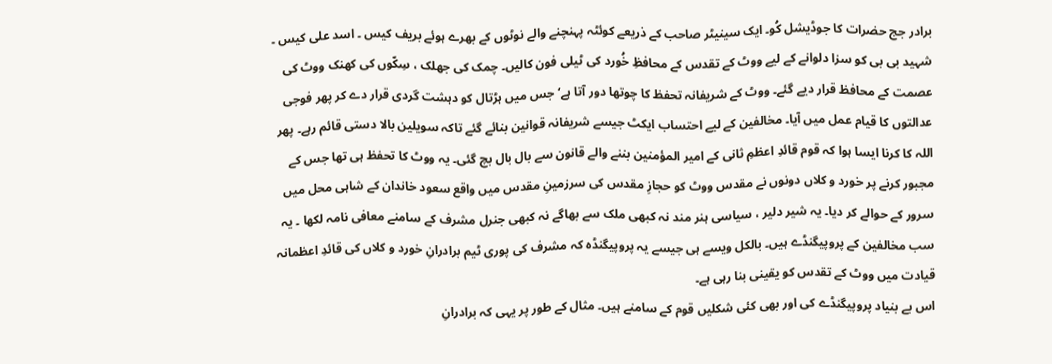برادر جج حضرات کا جوڈیشل کُو۔ ایک سینیٹر صاحب کے ذریعے کوئٹہ پہنچنے والے نوٹوں کے بھرے ہوئے بریف کیس ۔ اسد علی کیس ۔ شہید بی بی کو سزا دلوانے کے لیے ووٹ کے تقدس کے محافظِ خُورد کی ٹیلی فون کالیں۔ چمک کی جھلک ، سِکّوں کی کھنک ووٹ کی عصمت کے محافظ قرار دیے گئے۔ ووٹ کے شریفانہ تحفظ کا چوتھا دور آتا ہے‘ جس میں ہڑتال کو دہشت گردی قرار دے کر پھر فوجی عدالتوں کا قیام عمل میں آیا۔ مخالفین کے لیے احتساب ایکٹ جیسے شریفانہ قوانین بنائے گئے تاکہ سویلین بالا دستی قائم رہے۔ پھر اللہ کا کرنا ایسا ہوا کہ قوم قائدِ اعظمِ ثانی کے امیر المؤمنین بننے والے قانون سے بال بال بچ گئی۔ یہ ووٹ کا تحفظ ہی تھا جس کے مجبور کرنے پر خورد و کلاں دونوں نے مقدس ووٹ کو حجازِ مقدس کی سرزمینِ مقدس میں واقع سعود خاندان کے شاہی محل میں سرور کے حوالے کر دیا۔ یہ شیر دلیر ، سیاسی ہنر مند نہ کبھی ملک سے بھاگے نہ کبھی جنرل مشرف کے سامنے معافی نامہ لکھا ۔ یہ سب مخالفین کے پروپیگنڈے ہیں۔ بالکل ویسے ہی جیسے یہ پروپیگنڈہ کہ مشرف کی پوری ٹیم برادرانِ خورد و کلاں کی قائدِ اعظمانہ قیادت میں ووٹ کے تقدس کو یقینی بنا رہی ہے۔
اس بے بنیاد پروپیگنڈے کی اور بھی کئی شکلیں قوم کے سامنے ہیں۔ مثال کے طور پر یہی کہ برادرانِ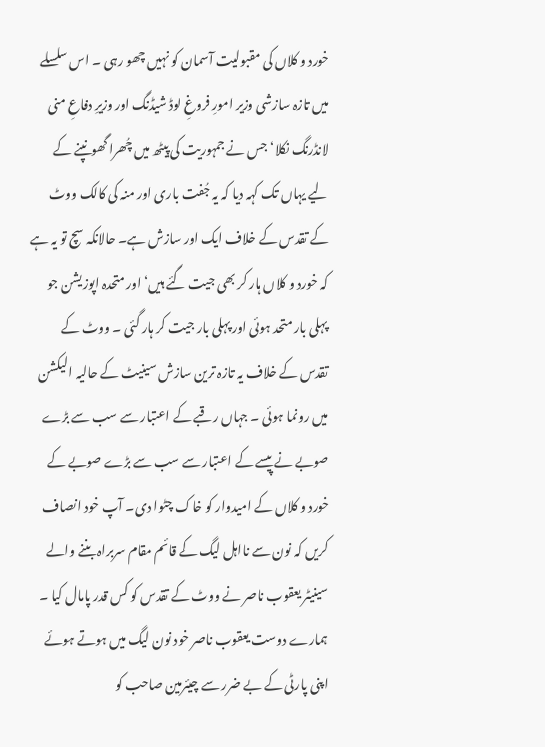خورد و کلاں کی مقبولیت آسمان کو نہیں چھو رہی ۔ اس سلسلے میں تازہ سازشی وزیر امورِ فروغِ لوڈ شیڈنگ اور وزیرِ دفاعِ منی لانڈرنگ نکلا‘ جس نے جمہوریت کی پیٹھ میں چُھرا گھونپنے کے لیے یہاں تک کہہ دیا کہ یہ جُفت باری اور منہ کی کالک ووٹ کے تقدس کے خلاف ایک اور سازش ہے۔ حالانکہ سچ تو یہ ہے کہ خورد و کلاں ہار کر بھی جیت گئے ہیں‘ اور متحدہ اپوزیشن جو پہلی بار متحد ہوئی اور پہلی بار جیت کر ہار گئی ۔ ووٹ کے تقدس کے خلاف یہ تازہ ترین سازش سینیٹ کے حالیہ الیکشن میں رونما ہوئی ۔ جہاں رقبے کے اعتبار سے سب سے بڑے صوبے نے پیسے کے اعتبار سے سب سے بڑے صوبے کے خورد و کلاں کے امیدوار کو خاک چٹوا دی۔ آپ خود انصاف کریں کہ نون سے نااہل لیگ کے قائم مقام سربراہ بننے والے سینیٹر یعقوب ناصر نے ووٹ کے تقدس کو کس قدر پامال کیا ۔ ہمارے دوست یعقوب ناصر خود نون لیگ میں ہوتے ہوئے اپنی پارٹی کے بے ضرر سے چیئرمین صاحب کو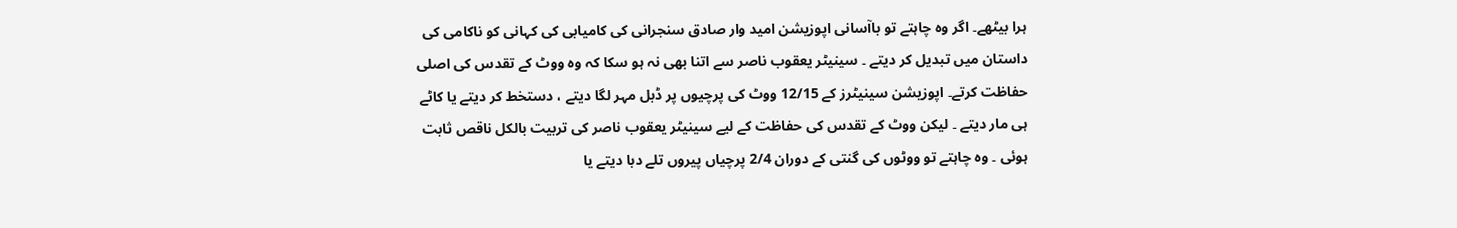ہرا بیٹھے۔ اگر وہ چاہتے تو باآسانی اپوزیشن امید وار صادق سنجرانی کی کامیابی کی کہانی کو ناکامی کی داستان میں تبدیل کر دیتے ۔ سینیٹر یعقوب ناصر سے اتنا بھی نہ ہو سکا کہ وہ ووٹ کے تقدس کی اصلی حفاظت کرتے۔ اپوزیشن سینیٹرز کے 12/15 ووٹ کی پرچیوں پر ڈبل مہر لگا دیتے ، دستخط کر دیتے یا کاٹے ہی مار دیتے ۔ لیکن ووٹ کے تقدس کی حفاظت کے لیے سینیٹر یعقوب ناصر کی تربیت بالکل ناقص ثابت ہوئی ۔ وہ چاہتے تو ووٹوں کی گنتی کے دوران 2/4 پرچیاں پیروں تلے دبا دیتے یا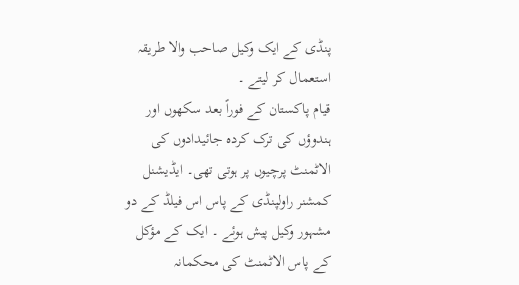پنڈی کے ایک وکیل صاحب والا طریقہ استعمال کر لیتے ۔
قیام پاکستان کے فوراً بعد سکھوں اور ہندوؤں کی ترک کردہ جائیدادوں کی الاٹمنٹ پرچیوں پر ہوتی تھی۔ ایڈیشنل کمشنر راولپنڈی کے پاس اس فیلڈ کے دو مشہور وکیل پیش ہوئے ۔ ایک کے مؤکل کے پاس الاٹمنٹ کی محکمانہ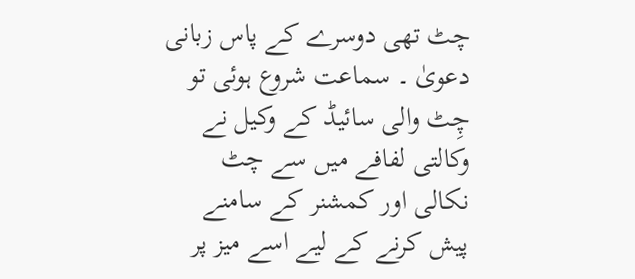چٹ تھی دوسرے کے پاس زبانی دعویٰ ۔ سماعت شروع ہوئی تو چِٹ والی سائیڈ کے وکیل نے وکالتی لفافے میں سے چٹ نکالی اور کمشنر کے سامنے پیش کرنے کے لیے اسے میز پر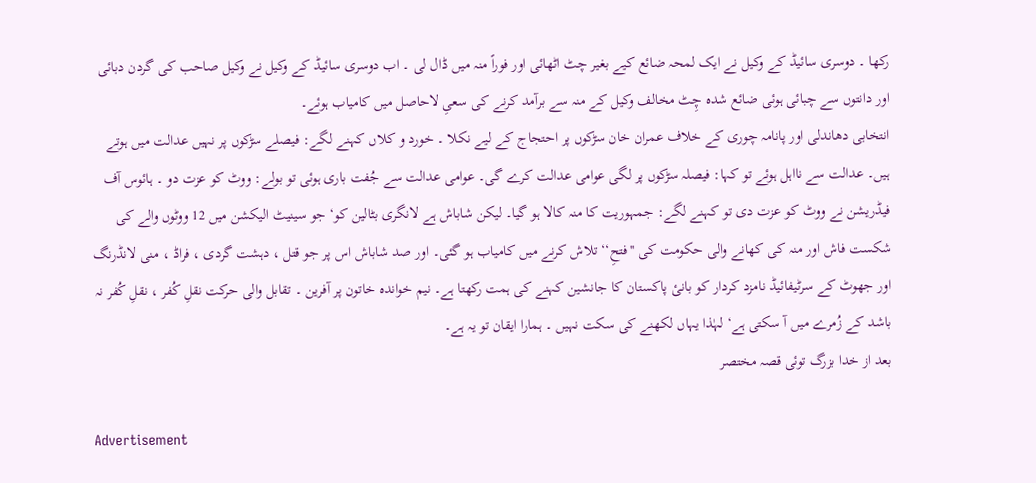رکھا ۔ دوسری سائیڈ کے وکیل نے ایک لمحہ ضائع کیے بغیر چٹ اٹھائی اور فوراً منہ میں ڈال لی ۔ اب دوسری سائیڈ کے وکیل نے وکیل صاحب کی گردن دبائی اور دانتوں سے چبائی ہوئی ضائع شدہ چِٹ مخالف وکیل کے منہ سے برآمد کرنے کی سعیِ لاحاصل میں کامیاب ہوئے۔
انتخابی دھاندلی اور پانامہ چوری کے خلاف عمران خان سڑکوں پر احتجاج کے لیے نکلا ۔ خورد و کلاں کہنے لگے: فیصلے سڑکوں پر نہیں عدالت میں ہوتے ہیں۔ عدالت سے نااہل ہوئے تو کہا: فیصلہ سڑکوں پر لگی عوامی عدالت کرے گی۔ عوامی عدالت سے جُفت باری ہوئی تو بولے: ووٹ کو عزت دو ۔ ہائوس آف فیڈریشن نے ووٹ کو عزت دی تو کہنے لگے: جمہوریت کا منہ کالا ہو گیا۔ لیکن شاباش ہے لانگری بٹالین کو‘ جو سینیٹ الیکشن میں 12 ووٹوں والے کی شکست فاش اور منہ کی کھانے والی حکومت کی ''فتحِ‘‘ تلاش کرنے میں کامیاب ہو گئی۔ اور صد شاباش اس پر جو قتل ، دہشت گردی ، فراڈ ، منی لانڈرنگ اور جھوٹ کے سرٹیفائیڈ نامزد کردار کو بانیٔ پاکستان کا جانشین کہنے کی ہمت رکھتا ہے۔ نیم خواندہ خاتون پر آفرین ۔ تقابل والی حرکت نقلِ کُفر ، نقلِ کُفر نہ باشد کے زُمرے میں آ سکتی ہے‘ لہٰذا یہاں لکھنے کی سکت نہیں ۔ ہمارا ایقان تو یہ ہے۔
بعد از خدا بزرگ توئی قصہ مختصر

Advertisement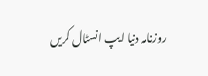روزنامہ دنیا ایپ انسٹال کریں